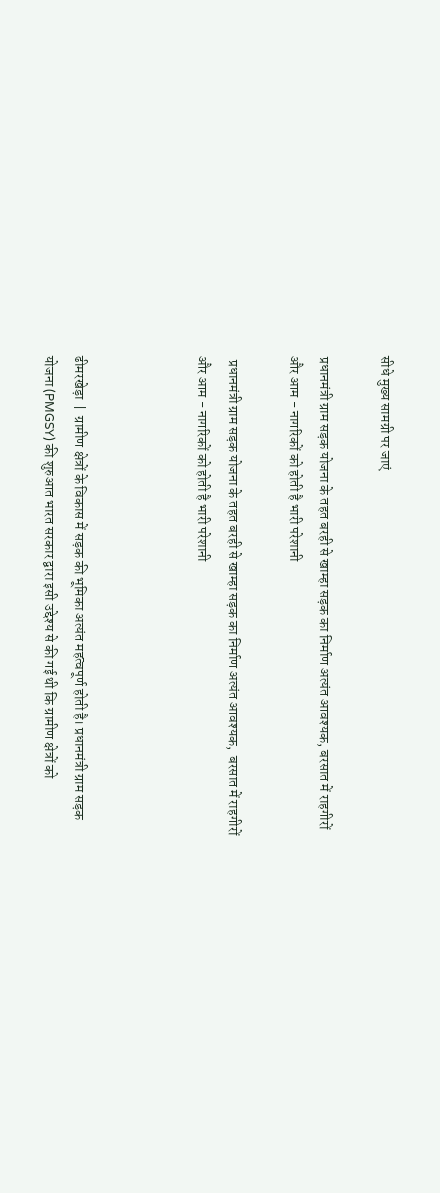सीधे मुख्य सामग्री पर जाएं

प्रधानमंत्री ग्राम सड़क योजना के तहत बरही से खाम्हा सड़क का निर्माण अत्यंत आवश्यक, बरसात में राहगीरों और आम - नागरिकों को होती है भारी परेशानी

 प्रधानमंत्री ग्राम सड़क योजना के तहत बरही से खाम्हा सड़क का निर्माण अत्यंत आवश्यक,  बरसात में राहगीरों और आम - नागरिकों को होती है भारी परेशानी



ढीमरखेड़ा  |  ग्रामीण क्षेत्रों के विकास में सड़क की भूमिका अत्यंत महत्वपूर्ण होती है। प्रधानमंत्री ग्राम सड़क योजना (PMGSY) की शुरुआत भारत सरकार द्वारा इसी उद्देश्य से की गई थी कि ग्रामीण क्षेत्रों को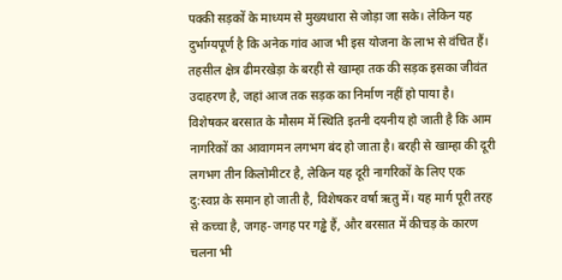पक्की सड़कों के माध्यम से मुख्यधारा से जोड़ा जा सके। लेकिन यह दुर्भाग्यपूर्ण है कि अनेक गांव आज भी इस योजना के लाभ से वंचित हैं। तहसील क्षेत्र ढीमरखेड़ा के बरही से खाम्हा तक की सड़क इसका जीवंत उदाहरण है, जहां आज तक सड़क का निर्माण नहीं हो पाया है। विशेषकर बरसात के मौसम में स्थिति इतनी दयनीय हो जाती है कि आम नागरिकों का आवागमन लगभग बंद हो जाता है। बरही से खाम्हा की दूरी लगभग तीन किलोमीटर है, लेकिन यह दूरी नागरिकों के लिए एक दु:स्वप्न के समान हो जाती है, विशेषकर वर्षा ऋतु में। यह मार्ग पूरी तरह से कच्चा है, जगह-जगह पर गड्ढे हैं, और बरसात में कीचड़ के कारण चलना भी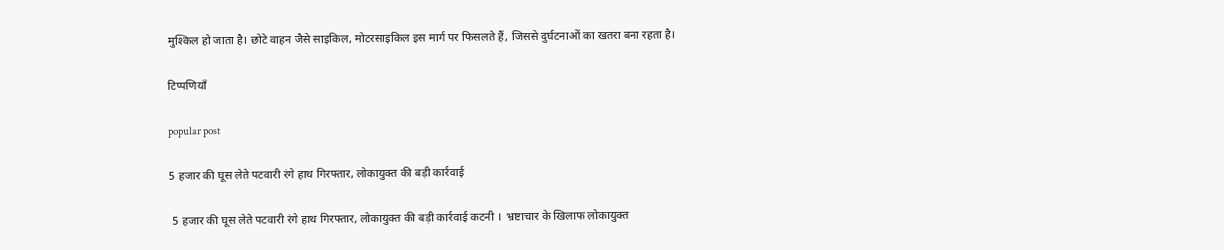मुश्किल हो जाता है। छोटे वाहन जैसे साइकिल, मोटरसाइकिल इस मार्ग पर फिसलते हैं, जिससे दुर्घटनाओं का खतरा बना रहता है।

टिप्पणियाँ

popular post

5 हजार की घूस लेते पटवारी रंगे हाथ गिरफ्तार, लोकायुक्त की बड़ी कार्रवाई

 5 हजार की घूस लेते पटवारी रंगे हाथ गिरफ्तार, लोकायुक्त की बड़ी कार्रवाई कटनी ।  भ्रष्टाचार के खिलाफ लोकायुक्त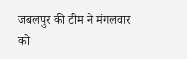जबलपुर की टीम ने मंगलवार को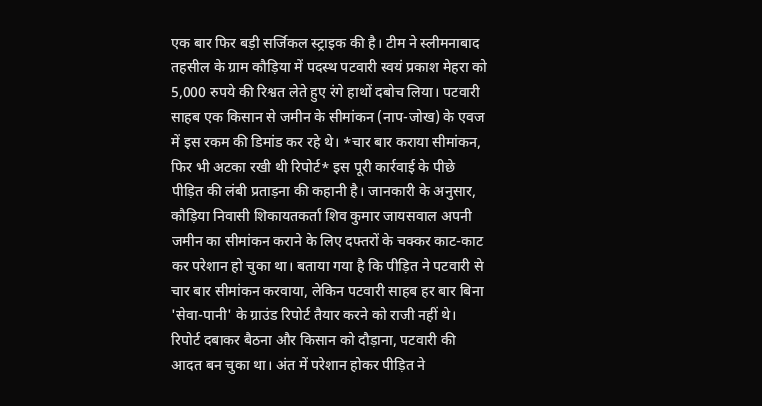एक बार फिर बड़ी सर्जिकल स्ट्राइक की है। टीम ने स्लीमनाबाद तहसील के ग्राम कौड़िया में पदस्थ पटवारी स्वयं प्रकाश मेहरा को 5,000 रुपये की रिश्वत लेते हुए रंगे हाथों दबोच लिया। पटवारी साहब एक किसान से जमीन के सीमांकन (नाप-जोख) के एवज में इस रकम की डिमांड कर रहे थे। *चार बार कराया सीमांकन, फिर भी अटका रखी थी रिपोर्ट* इस पूरी कार्रवाई के पीछे पीड़ित की लंबी प्रताड़ना की कहानी है। जानकारी के अनुसार, कौड़िया निवासी शिकायतकर्ता शिव कुमार जायसवाल अपनी जमीन का सीमांकन कराने के लिए दफ्तरों के चक्कर काट-काट कर परेशान हो चुका था। बताया गया है कि पीड़ित ने पटवारी से चार बार सीमांकन करवाया, लेकिन पटवारी साहब हर बार बिना 'सेवा-पानी' के ग्राउंड रिपोर्ट तैयार करने को राजी नहीं थे। रिपोर्ट दबाकर बैठना और किसान को दौड़ाना, पटवारी की आदत बन चुका था। अंत में परेशान होकर पीड़ित ने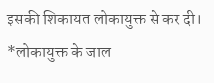इसकी शिकायत लोकायुक्त से कर दी। *लोकायुक्त के जाल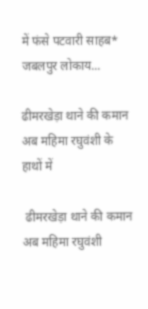में फंसे पटवारी साहब* जबलपुर लोकाय...

ढीमरखेड़ा थाने की कमान अब महिमा रघुवंशी के हाथों में

 ढीमरखेड़ा थाने की कमान अब महिमा रघुवंशी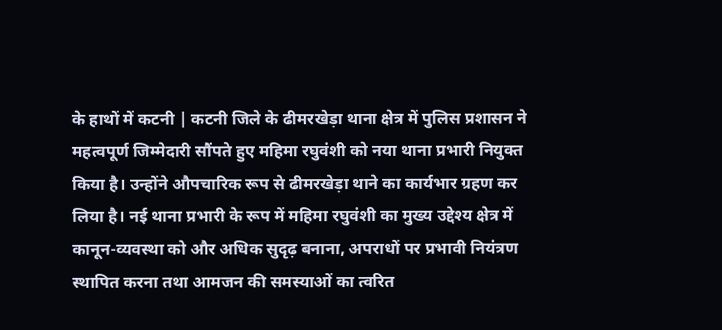के हाथों में कटनी | कटनी जिले के ढीमरखेड़ा थाना क्षेत्र में पुलिस प्रशासन ने महत्वपूर्ण जिम्मेदारी सौंपते हुए महिमा रघुवंशी को नया थाना प्रभारी नियुक्त किया है। उन्होंने औपचारिक रूप से ढीमरखेड़ा थाने का कार्यभार ग्रहण कर लिया है। नई थाना प्रभारी के रूप में महिमा रघुवंशी का मुख्य उद्देश्य क्षेत्र में कानून-व्यवस्था को और अधिक सुदृढ़ बनाना, अपराधों पर प्रभावी नियंत्रण स्थापित करना तथा आमजन की समस्याओं का त्वरित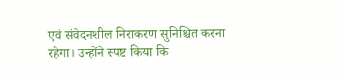एवं संवेदनशील निराकरण सुनिश्चित करना रहेगा। उन्होंने स्पष्ट किया कि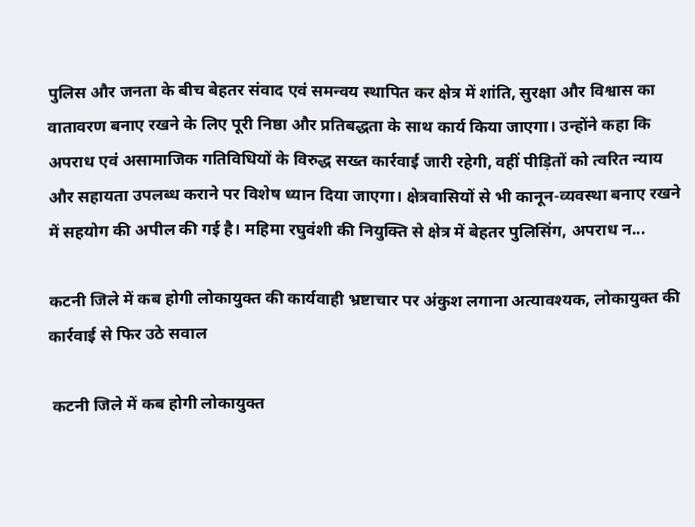पुलिस और जनता के बीच बेहतर संवाद एवं समन्वय स्थापित कर क्षेत्र में शांति, सुरक्षा और विश्वास का वातावरण बनाए रखने के लिए पूरी निष्ठा और प्रतिबद्धता के साथ कार्य किया जाएगा। उन्होंने कहा कि अपराध एवं असामाजिक गतिविधियों के विरुद्ध सख्त कार्रवाई जारी रहेगी, वहीं पीड़ितों को त्वरित न्याय और सहायता उपलब्ध कराने पर विशेष ध्यान दिया जाएगा। क्षेत्रवासियों से भी कानून-व्यवस्था बनाए रखने में सहयोग की अपील की गई है। महिमा रघुवंशी की नियुक्ति से क्षेत्र में बेहतर पुलिसिंग, अपराध न...

कटनी जिले में कब होगी लोकायुक्त की कार्यवाही भ्रष्टाचार पर अंकुश लगाना अत्यावश्यक, लोकायुक्त की कार्रवाई से फिर उठे सवाल

 कटनी जिले में कब होगी लोकायुक्त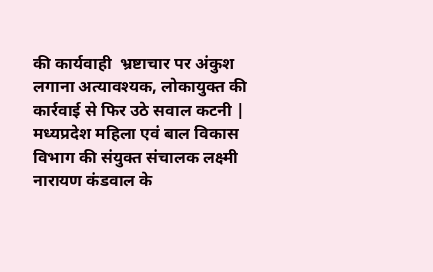की कार्यवाही  भ्रष्टाचार पर अंकुश लगाना अत्यावश्यक, लोकायुक्त की कार्रवाई से फिर उठे सवाल कटनी | मध्यप्रदेश महिला एवं बाल विकास विभाग की संयुक्त संचालक लक्ष्मी नारायण कंडवाल के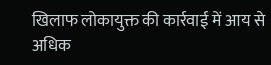खिलाफ लोकायुक्त की कार्रवाई में आय से अधिक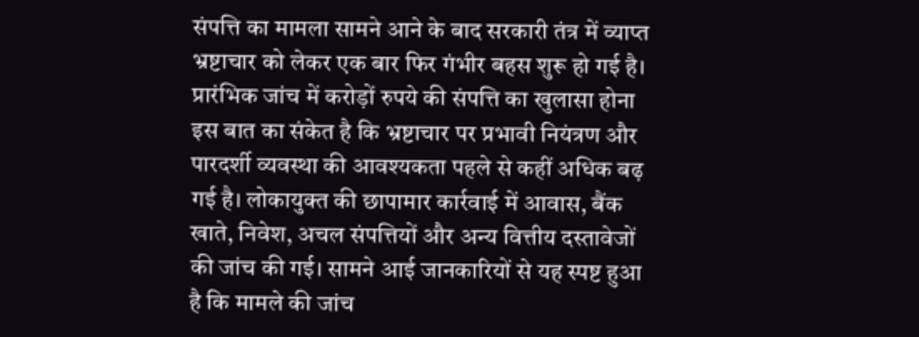संपत्ति का मामला सामने आने के बाद सरकारी तंत्र में व्याप्त भ्रष्टाचार को लेकर एक बार फिर गंभीर बहस शुरू हो गई है। प्रारंभिक जांच में करोड़ों रुपये की संपत्ति का खुलासा होना इस बात का संकेत है कि भ्रष्टाचार पर प्रभावी नियंत्रण और पारदर्शी व्यवस्था की आवश्यकता पहले से कहीं अधिक बढ़ गई है। लोकायुक्त की छापामार कार्रवाई में आवास, बैंक खाते, निवेश, अचल संपत्तियों और अन्य वित्तीय दस्तावेजों की जांच की गई। सामने आई जानकारियों से यह स्पष्ट हुआ है कि मामले की जांच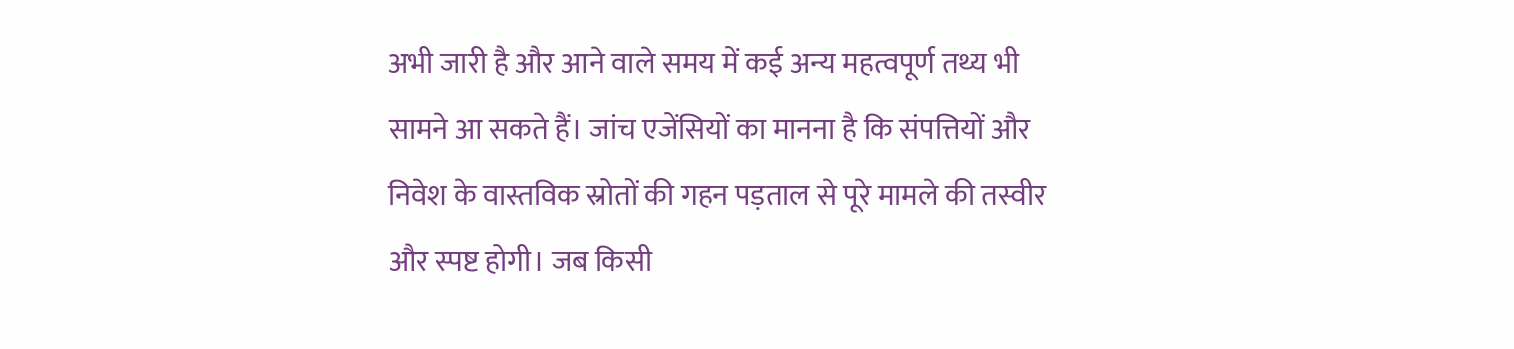अभी जारी है और आने वाले समय में कई अन्य महत्वपूर्ण तथ्य भी सामने आ सकते हैं। जांच एजेंसियों का मानना है कि संपत्तियों और निवेश के वास्तविक स्रोतों की गहन पड़ताल से पूरे मामले की तस्वीर और स्पष्ट होगी। जब किसी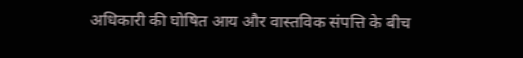अधिकारी की घोषित आय और वास्तविक संपत्ति के बीच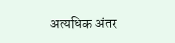अत्यधिक अंतर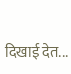दिखाई देत...